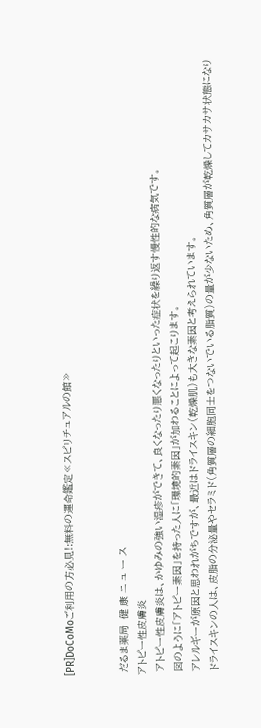[PR]DoCoMoご利用の方必見!:無料の運命鑑定≪スピリチュアルの館≫


 だるま薬局  健 康 ニ ュ ー ス
アトピー性皮膚炎
 アトピー性皮膚炎は、かゆみの強い湿疹ができて、良くなったり悪くなったりといった症状を繰り返す慢性的な病気です。
 図のように「アトピー素因」を持った人に「環境的素因」が加わることによって起こります。
 アレルギーが原因と思われがちですが、最近はドライスキン(乾燥肌)も大きな素因と考えられています。
 ドライスキンの人は、皮脂の分泌量やセラミド(角質層の細胞同士をつないでいる脂質)の量が少ないため、角質層が乾燥してカサカサ状態になり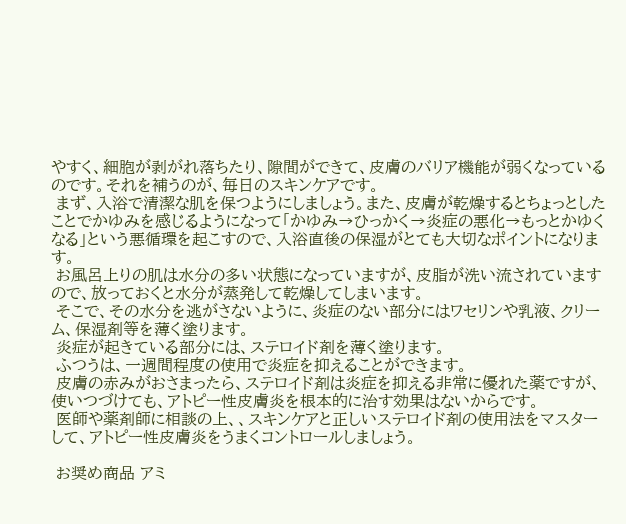やすく、細胞が剥がれ落ちたり、隙間ができて、皮膚のバリア機能が弱くなっているのです。それを補うのが、毎日のスキンケアです。
 まず、入浴で清潔な肌を保つようにしましょう。また、皮膚が乾燥するとちょっとしたことでかゆみを感じるようになって「かゆみ→ひっかく→炎症の悪化→もっとかゆくなる」という悪循環を起こすので、入浴直後の保湿がとても大切なポイントになります。
 お風呂上りの肌は水分の多い状態になっていますが、皮脂が洗い流されていますので、放っておくと水分が蒸発して乾燥してしまいます。
 そこで、その水分を逃がさないように、炎症のない部分にはワセリンや乳液、クリーム、保湿剤等を薄く塗ります。
 炎症が起きている部分には、ステロイド剤を薄く塗ります。
 ふつうは、一週間程度の使用で炎症を抑えることができます。
 皮膚の赤みがおさまったら、ステロイド剤は炎症を抑える非常に優れた薬ですが、使いつづけても、アトピー性皮膚炎を根本的に治す効果はないからです。
 医師や薬剤師に相談の上、、スキンケアと正しいステロイド剤の使用法をマスターして、アトピー性皮膚炎をうまくコントロールしましょう。

 お奨め商品 アミ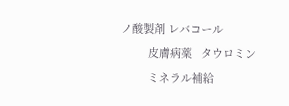ノ酸製剤 レバコール
         皮膚病薬   タウロミン
         ミネラル補給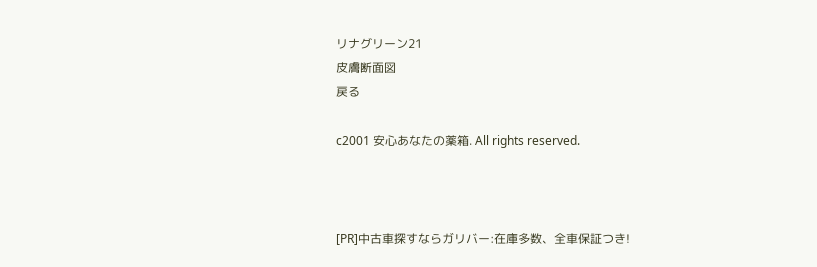リナグリーン21
皮膚断面図
戻る

c2001 安心あなたの薬箱. All rights reserved.



[PR]中古車探すならガリバー:在庫多数、全車保証つき!